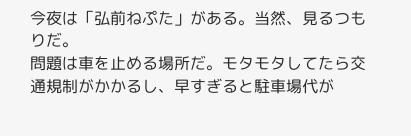今夜は「弘前ねぷた」がある。当然、見るつもりだ。
問題は車を止める場所だ。モタモタしてたら交通規制がかかるし、早すぎると駐車場代が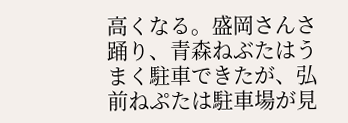高くなる。盛岡さんさ踊り、青森ねぶたはうまく駐車できたが、弘前ねぷたは駐車場が見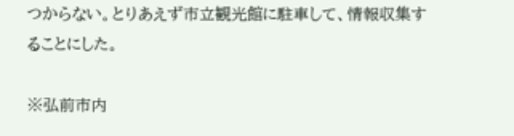つからない。とりあえず市立観光館に駐車して、情報収集することにした。

※弘前市内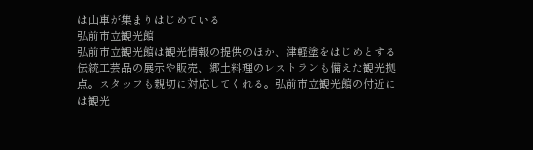は山車が集まりはじめている
弘前市立観光館
弘前市立観光館は観光情報の提供のほか、津軽塗をはじめとする伝統工芸品の展示や販売、郷土料理のレストランも備えた観光拠点。スタッフも親切に対応してくれる。弘前市立観光館の付近には観光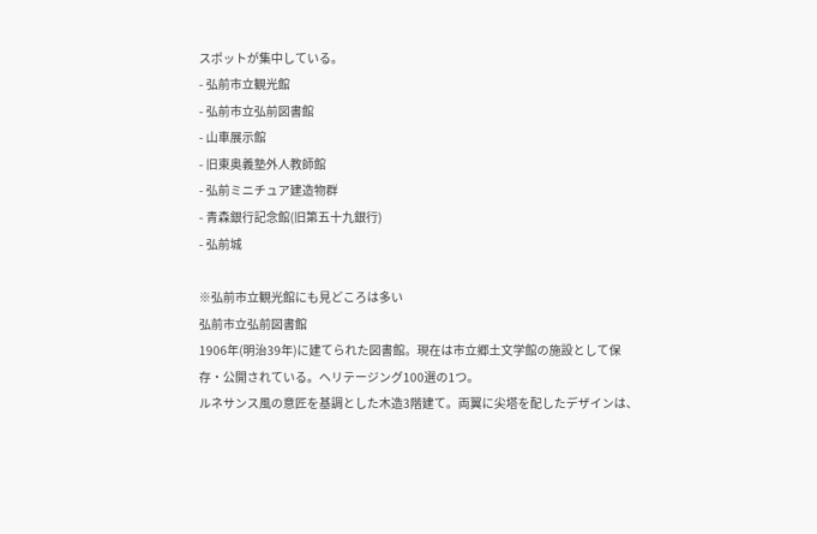スポットが集中している。
- 弘前市立観光館
- 弘前市立弘前図書館
- 山車展示館
- 旧東奥義塾外人教師館
- 弘前ミニチュア建造物群
- 青森銀行記念館(旧第五十九銀行)
- 弘前城

※弘前市立観光館にも見どころは多い
弘前市立弘前図書館
1906年(明治39年)に建てられた図書館。現在は市立郷土文学館の施設として保存・公開されている。ヘリテージング100選の1つ。
ルネサンス風の意匠を基調とした木造3階建て。両翼に尖塔を配したデザインは、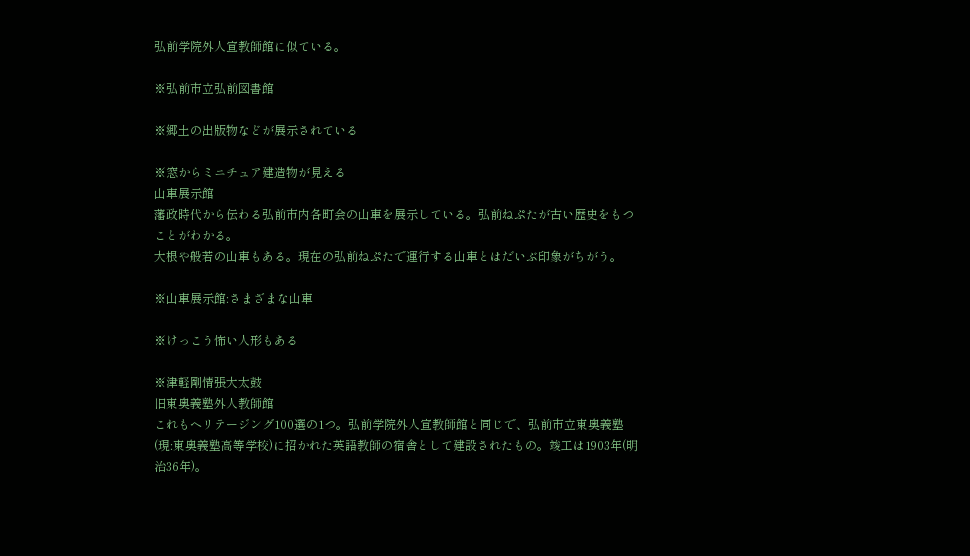弘前学院外人宣教師館に似ている。

※弘前市立弘前図書館

※郷土の出版物などが展示されている

※窓からミニチュア建造物が見える
山車展示館
藩政時代から伝わる弘前市内各町会の山車を展示している。弘前ねぷたが古い歴史をもつことがわかる。
大根や般若の山車もある。現在の弘前ねぷたで運行する山車とはだいぶ印象がちがう。

※山車展示館:さまざまな山車

※けっこう怖い人形もある

※津軽剛情張大太鼓
旧東奥義塾外人教師館
これもヘリテージング100選の1つ。弘前学院外人宣教師館と同じで、弘前市立東奥義塾(現:東奥義塾高等学校)に招かれた英語教師の宿舎として建設されたもの。竣工は1903年(明治36年)。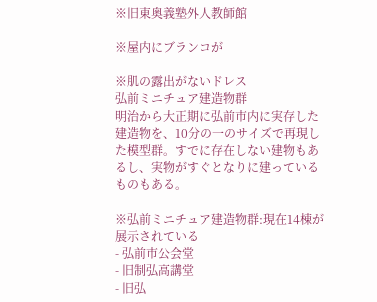※旧東奥義塾外人教師館

※屋内にブランコが

※肌の露出がないドレス
弘前ミニチュア建造物群
明治から大正期に弘前市内に実存した建造物を、10分の一のサイズで再現した模型群。すでに存在しない建物もあるし、実物がすぐとなりに建っているものもある。

※弘前ミニチュア建造物群:現在14棟が展示されている
- 弘前市公会堂
- 旧制弘高講堂
- 旧弘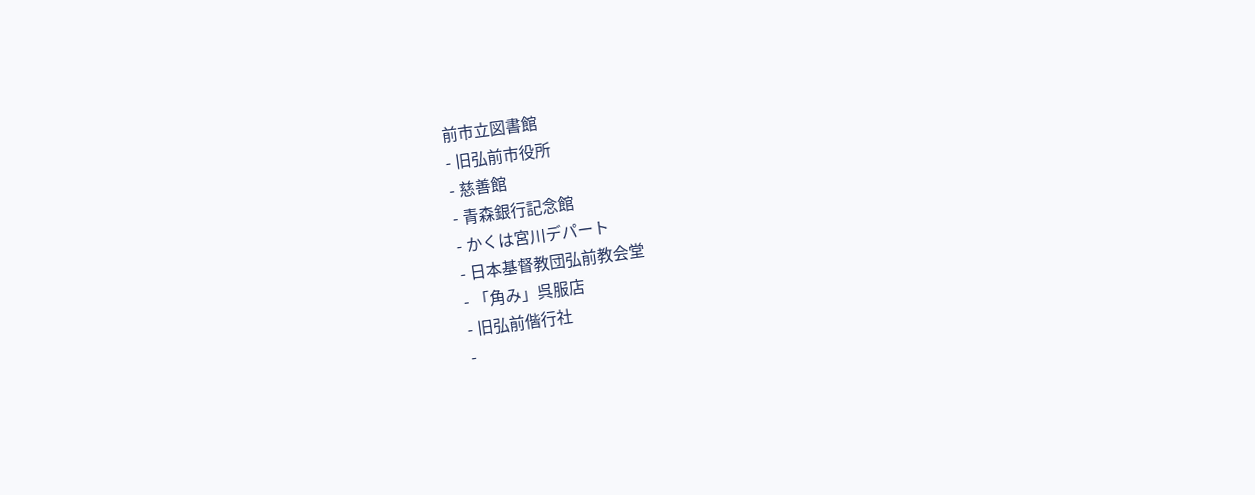前市立図書館
- 旧弘前市役所
- 慈善館
- 青森銀行記念館
- かくは宮川デパート
- 日本基督教団弘前教会堂
- 「角み」呉服店
- 旧弘前偕行社
-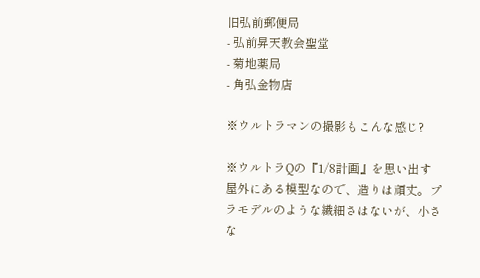旧弘前郵便局
- 弘前昇天教会聖堂
- 菊地薬局
- 角弘金物店

※ウルトラマンの撮影もこんな感じ?

※ウルトラQの『1/8計画』を思い出す
屋外にある模型なので、造りは頑丈。プラモデルのような繊細さはないが、小さな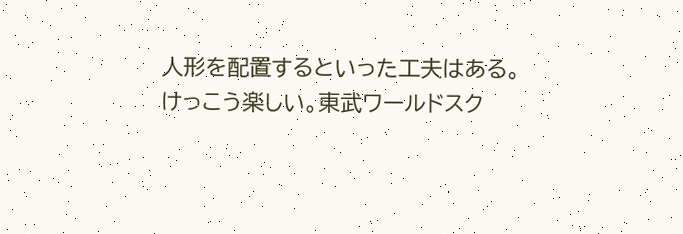人形を配置するといった工夫はある。
けっこう楽しい。東武ワールドスク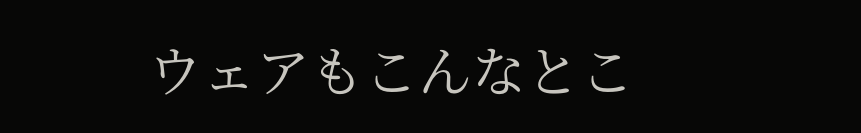ウェアもこんなとこ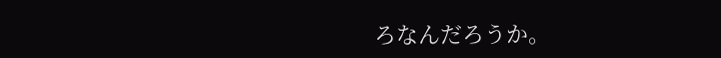ろなんだろうか。